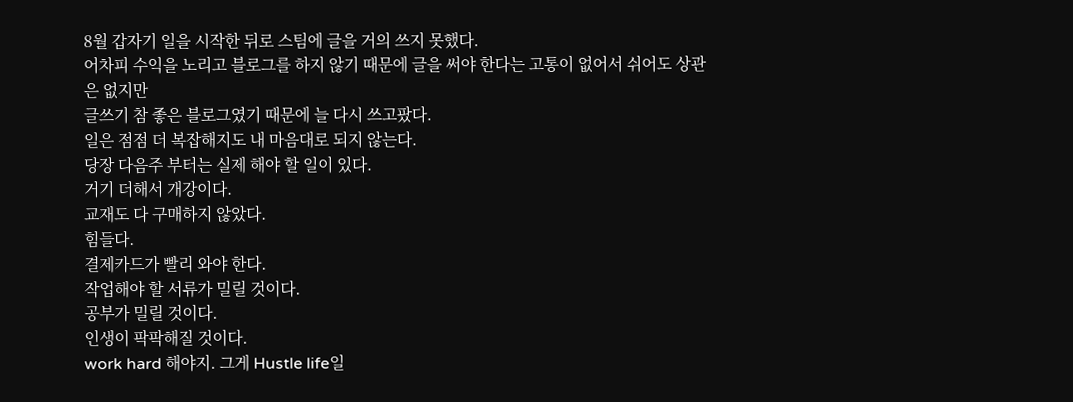8월 갑자기 일을 시작한 뒤로 스팀에 글을 거의 쓰지 못했다.
어차피 수익을 노리고 블로그를 하지 않기 때문에 글을 써야 한다는 고통이 없어서 쉬어도 상관은 없지만
글쓰기 참 좋은 블로그였기 때문에 늘 다시 쓰고팠다.
일은 점점 더 복잡해지도 내 마음대로 되지 않는다.
당장 다음주 부터는 실제 해야 할 일이 있다.
거기 더해서 개강이다.
교재도 다 구매하지 않았다.
힘들다.
결제카드가 빨리 와야 한다.
작업해야 할 서류가 밀릴 것이다.
공부가 밀릴 것이다.
인생이 팍팍해질 것이다.
work hard 해야지. 그게 Hustle life일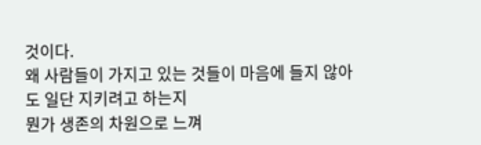것이다.
왜 사람들이 가지고 있는 것들이 마음에 들지 않아도 일단 지키려고 하는지
뭔가 생존의 차원으로 느껴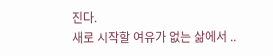진다.
새로 시작할 여유가 없는 삶에서 ..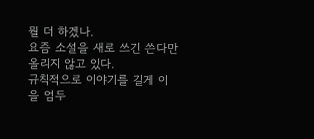뭘 더 하겠나.
요즘 소설을 새로 쓰긴 쓴다만 올리지 않고 있다.
규칙적으로 이야기를 길게 이을 엄두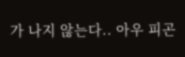가 나지 않는다.. 아우 피곤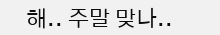해.. 주말 맞나..